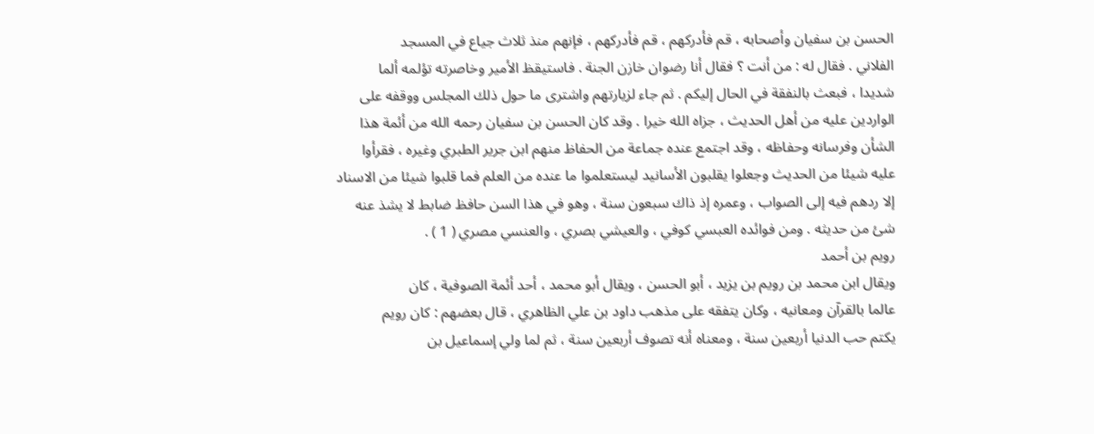الحسن بن سفيان وأصحابه ، قم فأدركهم ، قم فأدركهم ، فإنهم منذ ثلاث جياع في المسجد
الفلاني . فقال له : من أنت ؟ فقال أنا رضوان خازن الجنة . فاستيقظ الأمير وخاصرته تؤلمه ألما
شديدا ، فبعث بالنفقة في الحال إليكم . ثم جاء لزيارتهم واشترى ما حول ذلك المجلس ووقفه على
الواردين عليه من أهل الحديث ، جزاه الله خيرا . وقد كان الحسن بن سفيان رحمه الله من أئمة هذا
الشأن وفرسانه وحفاظه ، وقد اجتمع عنده جماعة من الحفاظ منهم ابن جرير الطبري وغيره ، فقرأوا
عليه شيئا من الحديث وجعلوا يقلبون الأسانيد ليستعلموا ما عنده من العلم فما قلبوا شيئا من الاسناد
إلا ردهم فيه إلى الصواب ، وعمره إذ ذاك سبعون سنة ، وهو في هذا السن حافظ ضابط لا يشذ عنه
شئ من حديثه . ومن فوائده العبسي كوفي ، والعيشي بصري ، والعنسي مصري ( 1 ) .
رويم بن أحمد
ويقال ابن محمد بن رويم بن يزيد ، أبو الحسن ، ويقال أبو محمد ، أحد أئمة الصوفية ، كان
عالما بالقرآن ومعانيه ، وكان يتفقه على مذهب داود بن علي الظاهري ، قال بعضهم : كان رويم
يكتم حب الدنيا أربعين سنة ، ومعناه أنه تصوف أربعين سنة ، ثم لما ولي إسماعيل بن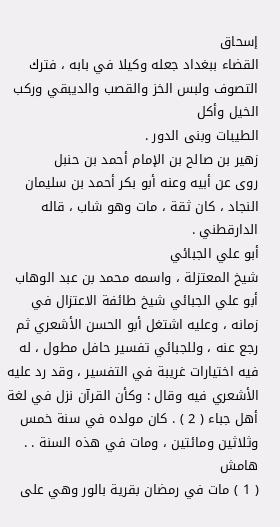إسحاق
القضاء ببغداد جعله وكيلا في بابه ، فترك التصوف ولبس الخز والقصب والديبقي وركب الخيل وأكل
الطيبات وبنى الدور .
زهير بن صالح بن الإمام أحمد بن حنبل
روى عن أبيه وعنه أبو بكر أحمد بن سليمان النجاد ، كان ثقة ، مات وهو شاب ، قاله
الدارقطني .
أبو علي الجبائي
شيخ المعتزلة ، واسمه محمد بن عبد الوهاب أبو علي الجبائي شيخ طائفة الاعتزال في زمانه ، وعليه اشتغل أبو الحسن الأشعري ثم رجع عنه ، وللجبائي تفسير حافل مطول ، له فيه اختيارات غريبة في التفسير ، وقد رد عليه الأشعري فيه وقال : وكأن القرآن نزل في لغة أهل جباء ( 2 ) . كان مولده في سنة خمس وثلاثين ومائتين ، ومات في هذه السنة . .
هامش
( 1 ) مات في رمضان بقرية بالور وهي على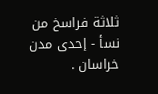ثلاثة فراسخ من نسأ - إحدى مدن خراسان .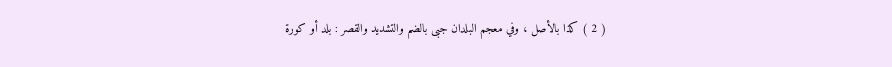( 2 ) كذا بالأصل ، وفي معجم البلدان جبى بالضم والتشديد والقصر : بلد أو كورة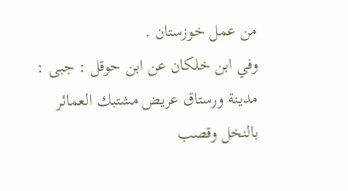من عمل خوزستان .
وفي ابن خلكان عن ابن حوقل : جبى : مدينة ورستاق عريض مشتبك العمائر بالنخل وقصب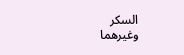السكر
وغيرهما